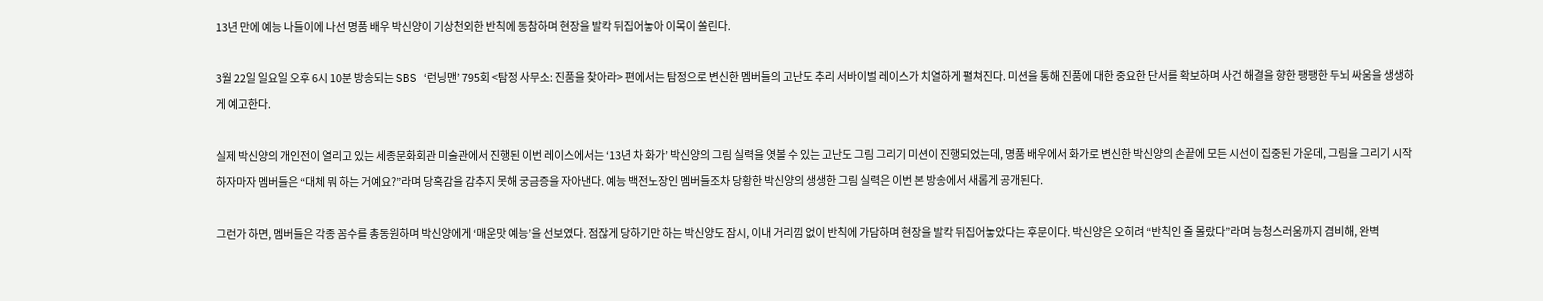13년 만에 예능 나들이에 나선 명품 배우 박신양이 기상천외한 반칙에 동참하며 현장을 발칵 뒤집어놓아 이목이 쏠린다.

3월 22일 일요일 오후 6시 10분 방송되는 SBS ‘런닝맨’ 795회 <탐정 사무소: 진품을 찾아라> 편에서는 탐정으로 변신한 멤버들의 고난도 추리 서바이벌 레이스가 치열하게 펼쳐진다. 미션을 통해 진품에 대한 중요한 단서를 확보하며 사건 해결을 향한 팽팽한 두뇌 싸움을 생생하게 예고한다.

실제 박신양의 개인전이 열리고 있는 세종문화회관 미술관에서 진행된 이번 레이스에서는 ‘13년 차 화가’ 박신양의 그림 실력을 엿볼 수 있는 고난도 그림 그리기 미션이 진행되었는데, 명품 배우에서 화가로 변신한 박신양의 손끝에 모든 시선이 집중된 가운데, 그림을 그리기 시작하자마자 멤버들은 “대체 뭐 하는 거예요?”라며 당혹감을 감추지 못해 궁금증을 자아낸다. 예능 백전노장인 멤버들조차 당황한 박신양의 생생한 그림 실력은 이번 본 방송에서 새롭게 공개된다.

그런가 하면, 멤버들은 각종 꼼수를 총동원하며 박신양에게 ‘매운맛 예능’을 선보였다. 점잖게 당하기만 하는 박신양도 잠시, 이내 거리낌 없이 반칙에 가담하며 현장을 발칵 뒤집어놓았다는 후문이다. 박신양은 오히려 “반칙인 줄 몰랐다”라며 능청스러움까지 겸비해, 완벽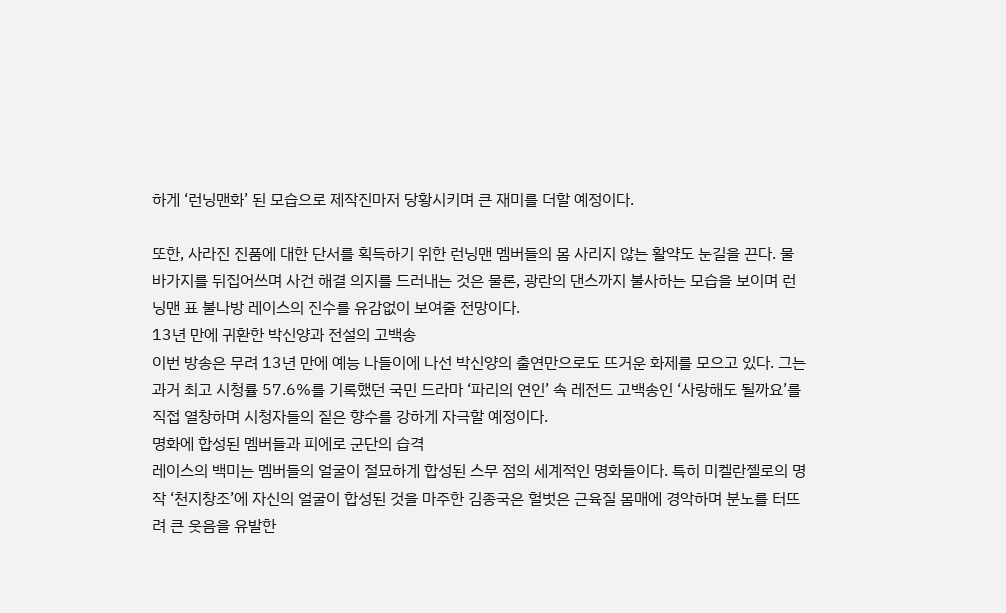하게 ‘런닝맨화’ 된 모습으로 제작진마저 당황시키며 큰 재미를 더할 예정이다.

또한, 사라진 진품에 대한 단서를 획득하기 위한 런닝맨 멤버들의 몸 사리지 않는 활약도 눈길을 끈다. 물바가지를 뒤집어쓰며 사건 해결 의지를 드러내는 것은 물론, 광란의 댄스까지 불사하는 모습을 보이며 런닝맨 표 불나방 레이스의 진수를 유감없이 보여줄 전망이다.
13년 만에 귀환한 박신양과 전설의 고백송
이번 방송은 무려 13년 만에 예능 나들이에 나선 박신양의 출연만으로도 뜨거운 화제를 모으고 있다. 그는 과거 최고 시청률 57.6%를 기록했던 국민 드라마 ‘파리의 연인’ 속 레전드 고백송인 ‘사랑해도 될까요’를 직접 열창하며 시청자들의 짙은 향수를 강하게 자극할 예정이다.
명화에 합성된 멤버들과 피에로 군단의 습격
레이스의 백미는 멤버들의 얼굴이 절묘하게 합성된 스무 점의 세계적인 명화들이다. 특히 미켈란젤로의 명작 ‘천지창조’에 자신의 얼굴이 합성된 것을 마주한 김종국은 헐벗은 근육질 몸매에 경악하며 분노를 터뜨려 큰 웃음을 유발한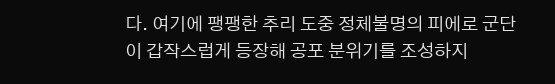다. 여기에 팽팽한 추리 도중 정체불명의 피에로 군단이 갑작스럽게 등장해 공포 분위기를 조성하지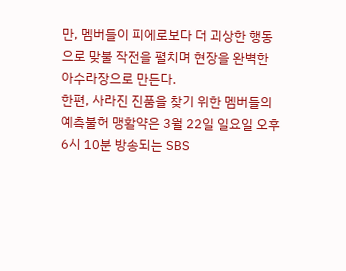만, 멤버들이 피에로보다 더 괴상한 행동으로 맞불 작전을 펼치며 현장을 완벽한 아수라장으로 만든다.
한편, 사라진 진품을 찾기 위한 멤버들의 예측불허 맹활약은 3월 22일 일요일 오후 6시 10분 방송되는 SBS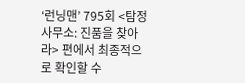‘런닝맨’ 795회 <탐정 사무소: 진품을 찾아라> 편에서 최종적으로 확인할 수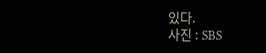있다.
사진 : SBS